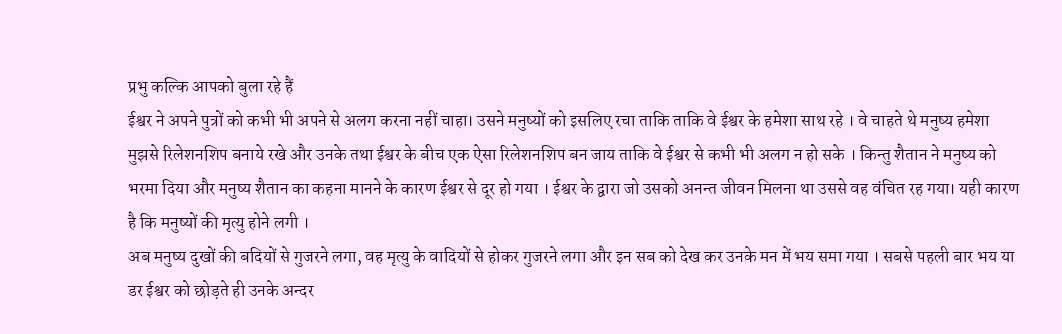प्रभु कल्कि आपको बुला रहे हैं
ईश्वर ने अपने पुत्रों को कभी भी अपने से अलग करना नहीं चाहा। उसने मनुष्यों को इसलिए रचा ताकि ताकि वे ईश्वर के हमेशा साथ रहे । वे चाहते थे मनुष्य हमेशा मुझसे रिलेशनशिप बनाये रखे और उनके तथा ईश्वर के बीच एक ऐसा रिलेशनशिप बन जाय ताकि वे ईश्वर से कभी भी अलग न हो सके । किन्तु शैतान ने मनुष्य को भरमा दिया और मनुष्य शैतान का कहना मानने के कारण ईश्वर से दूर हो गया । ईश्वर के द्वारा जो उसको अनन्त जीवन मिलना था उससे वह वंचित रह गया। यही कारण है कि मनुष्यों की मृत्यु होने लगी ।
अब मनुष्य दुखों की बदियों से गुजरने लगा, वह मृत्यु के वादियों से होकर गुजरने लगा और इन सब को देख कर उनके मन में भय समा गया । सबसे पहली बार भय या डर ईश्वर को छोड़ते ही उनके अन्दर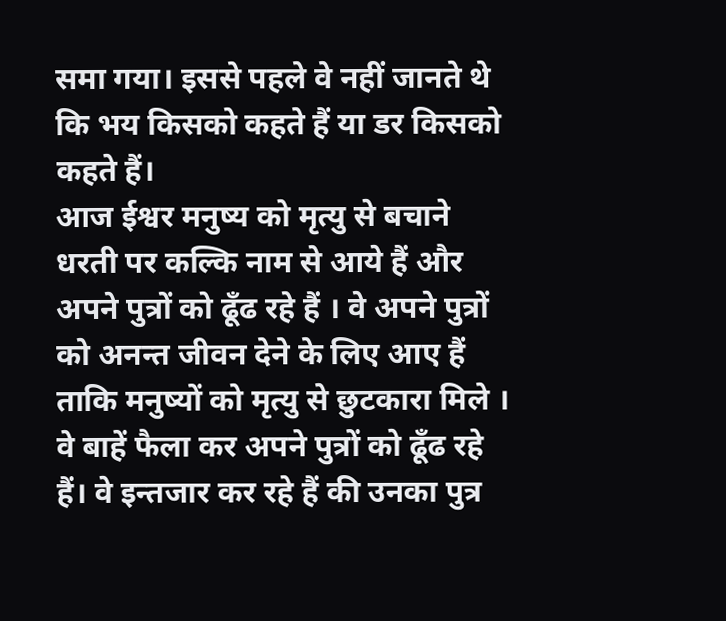समा गया। इससे पहले वे नहीं जानते थे कि भय किसको कहते हैं या डर किसको कहते हैं।
आज ईश्वर मनुष्य को मृत्यु से बचाने धरती पर कल्कि नाम से आये हैं और अपने पुत्रों को ढूँढ रहे हैं । वे अपने पुत्रों को अनन्त जीवन देने के लिए आए हैं ताकि मनुष्यों को मृत्यु से छुटकारा मिले । वे बाहें फैला कर अपने पुत्रों को ढूँढ रहे हैं। वे इन्तजार कर रहे हैं की उनका पुत्र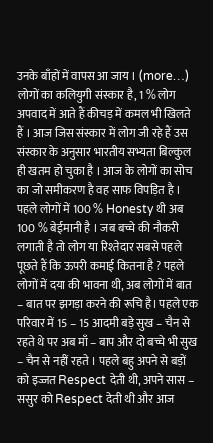उनके बाँहों में वापस आ जाय । (more…)
लोगों का कलियुगी संस्कार है, 1 % लोग अपवाद में आते हैं कीचड़ में कमल भी खिलते हैं । आज जिस संस्कार में लोग जी रहे हैं उस संस्कार के अनुसार भारतीय सभ्यता बिल्कुल ही खतम हो चुका है । आज के लोगों का सोच का जो समीकरण है वह साफ विपड़ित है । पहले लोगों में 100 % Honesty थी अब 100 % बेईमानी है । जब बच्चे की नौकरी लगाती है तो लोग या रिश्तेदार सबसे पहले पूछते हैं कि ऊपरी कमाई कितना है ? पहले लोगों में दया की भावना थी, अब लोगों में बात – बात पर झगड़ा करने की रूचि है। पहले एक परिवार में 15 – 15 आदमी बड़े सुख – चैन से रहते थे पर अब माँ – बाप और दो बच्चे भी सुख – चैन से नहीं रहते । पहले बहु अपने से बड़ों को इज्जत Respect देती थी, अपने सास – ससुर को Respect देती थी और आज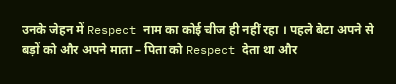उनके जेहन में Respect नाम का कोई चीज ही नहीं रहा । पहले बेटा अपने से बड़ों को और अपने माता – पिता को Respect देता था और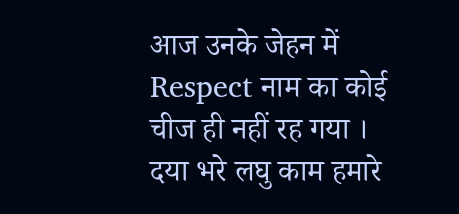आज उनके जेहन में Respect नाम का कोई चीज ही नहीं रह गया ।
दया भरे लघु काम हमारे